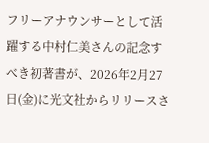フリーアナウンサーとして活躍する中村仁美さんの記念すべき初著書が、2026年2月27日(金)に光文社からリリースさ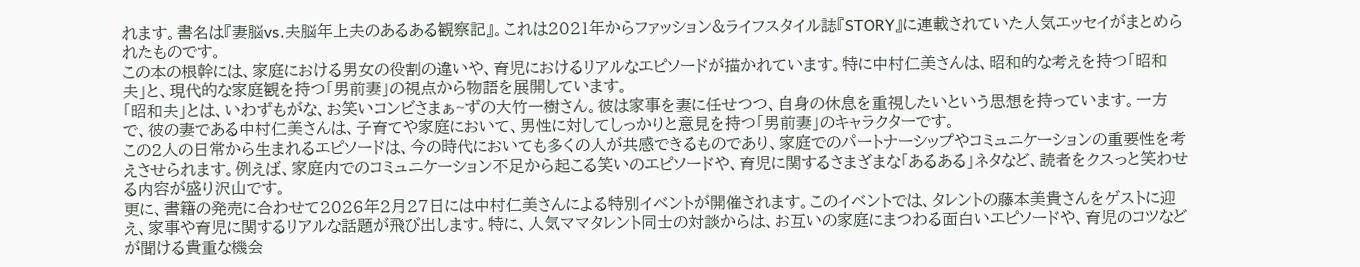れます。書名は『妻脳vs.夫脳年上夫のあるある観察記』。これは2021年からファッション&ライフスタイル誌『STORY』に連載されていた人気エッセイがまとめられたものです。
この本の根幹には、家庭における男女の役割の違いや、育児におけるリアルなエピソードが描かれています。特に中村仁美さんは、昭和的な考えを持つ「昭和夫」と、現代的な家庭観を持つ「男前妻」の視点から物語を展開しています。
「昭和夫」とは、いわずもがな、お笑いコンビさまぁ~ずの大竹一樹さん。彼は家事を妻に任せつつ、自身の休息を重視したいという思想を持っています。一方で、彼の妻である中村仁美さんは、子育てや家庭において、男性に対してしっかりと意見を持つ「男前妻」のキャラクターです。
この2人の日常から生まれるエピソードは、今の時代においても多くの人が共感できるものであり、家庭でのパートナーシップやコミュニケーションの重要性を考えさせられます。例えば、家庭内でのコミュニケーション不足から起こる笑いのエピソードや、育児に関するさまざまな「あるある」ネタなど、読者をクスっと笑わせる内容が盛り沢山です。
更に、書籍の発売に合わせて2026年2月27日には中村仁美さんによる特別イベントが開催されます。このイベントでは、タレントの藤本美貴さんをゲストに迎え、家事や育児に関するリアルな話題が飛び出します。特に、人気ママタレント同士の対談からは、お互いの家庭にまつわる面白いエピソードや、育児のコツなどが聞ける貴重な機会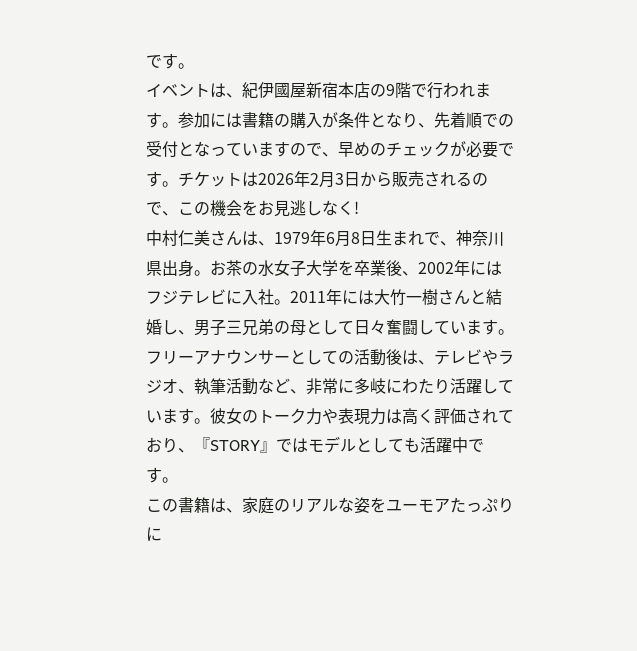です。
イベントは、紀伊國屋新宿本店の9階で行われます。参加には書籍の購入が条件となり、先着順での受付となっていますので、早めのチェックが必要です。チケットは2026年2月3日から販売されるので、この機会をお見逃しなく!
中村仁美さんは、1979年6月8日生まれで、神奈川県出身。お茶の水女子大学を卒業後、2002年にはフジテレビに入社。2011年には大竹一樹さんと結婚し、男子三兄弟の母として日々奮闘しています。フリーアナウンサーとしての活動後は、テレビやラジオ、執筆活動など、非常に多岐にわたり活躍しています。彼女のトーク力や表現力は高く評価されており、『STORY』ではモデルとしても活躍中です。
この書籍は、家庭のリアルな姿をユーモアたっぷりに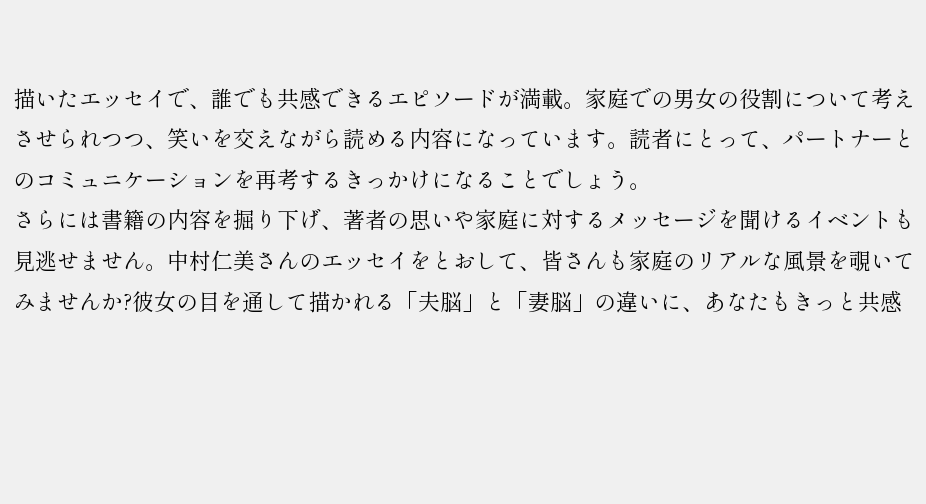描いたエッセイで、誰でも共感できるエピソードが満載。家庭での男女の役割について考えさせられつつ、笑いを交えながら読める内容になっています。読者にとって、パートナーとのコミュニケーションを再考するきっかけになることでしょう。
さらには書籍の内容を掘り下げ、著者の思いや家庭に対するメッセージを聞けるイベントも見逃せません。中村仁美さんのエッセイをとおして、皆さんも家庭のリアルな風景を覗いてみませんか?彼女の目を通して描かれる「夫脳」と「妻脳」の違いに、あなたもきっと共感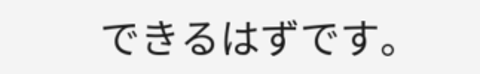できるはずです。